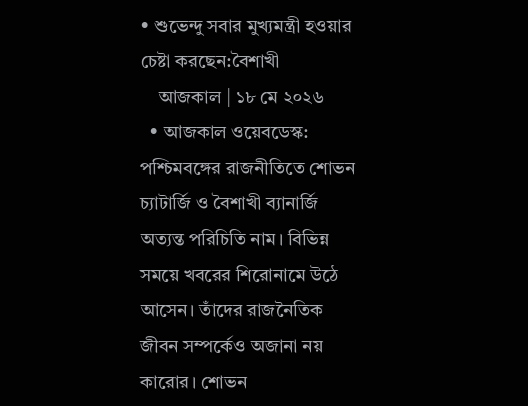• শুভেন্দু সবার মুখ্যমন্ত্রী হওয়ার চেষ্টা করছেন:বৈশাখী
    আজকাল | ১৮ মে ২০২৬
  • আজকাল ওয়েবডেস্ক: পশ্চিমবঙ্গের রাজনীতিতে শোভন চ্যাটার্জি ও বৈশাখী ব্যানার্জি অত্যন্ত পরিচিতি নাম। বিভিন্ন সময়ে খবরের শিরোনামে উঠে আসেন। তাঁদের রাজনৈতিক জীবন সম্পর্কেও অজানা নয় কারোর। শোভন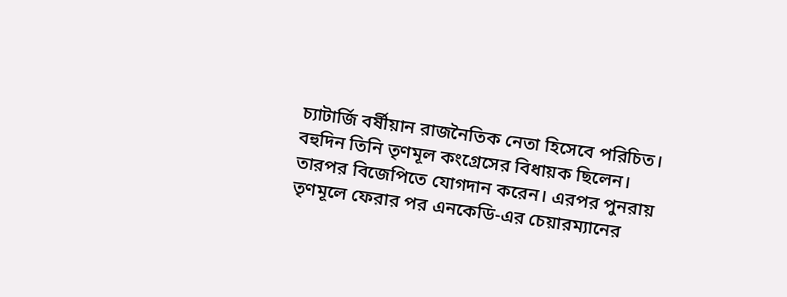চ্যাটার্জি বর্ষীয়ান রাজনৈতিক নেতা হিসেবে পরিচিত। বহুদিন তিনি তৃণমূল কংগ্রেসের বিধায়ক ছিলেন। তারপর বিজেপিতে যোগদান করেন। এরপর পুনরায় তৃণমূলে ফেরার পর এনকেডি-এর চেয়ারম্যানের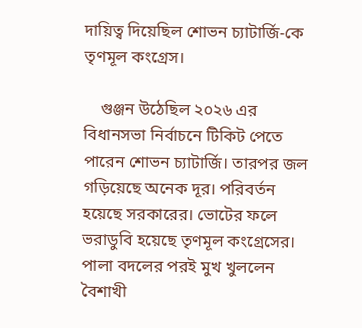দায়িত্ব দিয়েছিল শোভন চ্যাটার্জি-কে তৃণমূল কংগ্রেস।

    গুঞ্জন উঠেছিল ২০২৬ এর বিধানসভা নির্বাচনে টিকিট পেতে পারেন শোভন চ্যাটার্জি। তারপর জল গড়িয়েছে অনেক দূর। পরিবর্তন হয়েছে সরকারের। ভোটের ফলে ভরাডুবি হয়েছে তৃণমূল কংগ্রেসের। পালা বদলের পরই মুখ খুললেন বৈশাখী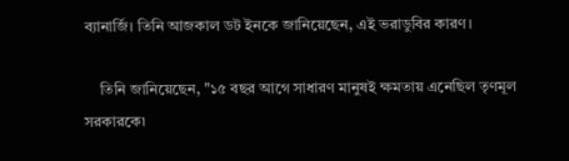ব্যানার্জি। তিনি আজকাল ডট ইনকে জানিয়েছেন, এই ভরাডুবির কারণ।

    তিনি জানিয়েছেন, "১৫ বছর আগে সাধারণ মানুষই ক্ষমতায় এনেছিল তৃণমূল সরকারকে৷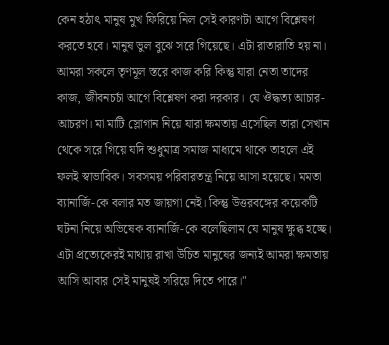কেন হঠাৎ মানুষ মুখ ফিরিয়ে নিল সেই কারণটা আগে বিশ্লেষণ করতে হবে। মানুষ ভুল বুঝে সরে গিয়েছে। এটা রাতারাতি হয় না। আমরা সকলে তৃণমূল স্তরে কাজ করি কিন্তু যারা নেতা তাদের কাজ, জীবনচর্চা আগে বিশ্লেষণ করা দরকার। যে ঔদ্ধত্য আচার-আচরণ। মা মাটি স্লোগান নিয়ে যারা ক্ষমতায় এসেছিল তারা সেখান থেকে সরে গিয়ে যদি শুধুমাত্র সমাজ মাধ্যমে থাকে তাহলে এই ফলই স্বাভাবিক। সবসময় পরিবারতন্ত্র নিয়ে আসা হয়েছে। মমতা ব্যানার্জি-কে বলার মত জায়গা নেই। কিন্তু উত্তরবঙ্গের কয়েকটি ঘটনা নিয়ে অভিষেক ব্যানার্জি-কে বলেছিলাম যে মানুষ ক্ষুব্ধ হচ্ছে। এটা প্রত্যেকেরই মাথায় রাখা উচিত মানুষের জন্যই আমরা ক্ষমতায় আসি আবার সেই মানুষই সরিয়ে দিতে পারে।"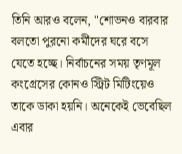তিনি আরও বলেন, "শোভনও বারবার বলতো পুরনো কর্মীদের ঘরে বসে যেতে হচ্ছে। নির্বাচনের সময় তৃণমূল কংগ্রেসের কোনও স্ট্রিট মিটিংয়েও তাকে ডাকা হয়নি। অনেকেই ভেবেছিল এবার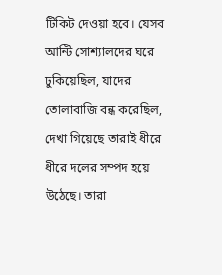টিকিট দেওয়া হবে। যেসব আন্টি সোশ্যালদের ঘরে ঢুকিয়েছিল, যাদের তোলাবাজি বন্ধ করেছিল, দেখা গিয়েছে তারাই ধীরে ধীরে দলের সম্পদ হয়ে উঠেছে। তারা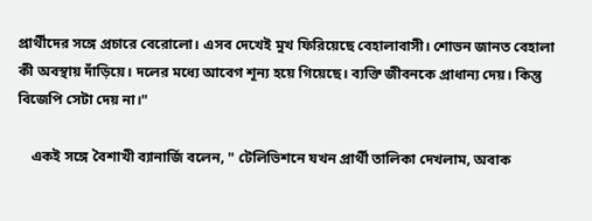প্রার্থীদের সঙ্গে প্রচারে বেরোলো। এসব দেখেই মুখ ফিরিয়েছে বেহালাবাসী। শোভন জানত বেহালা কী অবস্থায় দাঁড়িয়ে। দলের মধ্যে আবেগ শূন্য হয়ে গিয়েছে। ব্যক্তি জীবনকে প্রাধান্য দেয়। কিন্তু বিজেপি সেটা দেয় না।"

    একই সঙ্গে বৈশাখী ব্যানার্জি বলেন, " টেলিভিশনে যখন প্রার্থী তালিকা দেখলাম, অবাক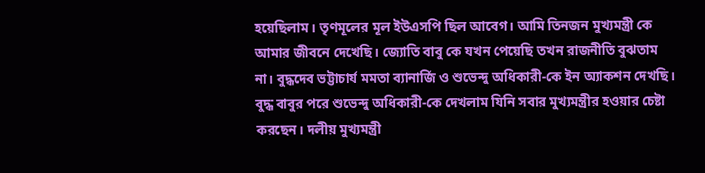হয়েছিলাম। তৃণমূলের মূল ইউএসপি ছিল আবেগ। আমি তিনজন মুখ্যমন্ত্রী কে আমার জীবনে দেখেছি। জ্যোতি বাবু কে যখন পেয়েছি তখন রাজনীতি বুঝতাম না। বুদ্ধদেব ভট্টাচার্য মমতা ব্যানার্জি ও শুভেন্দু অধিকারী-কে ইন অ্যাকশন দেখছি। বুদ্ধ বাবুর পরে শুভেন্দু অধিকারী-কে দেখলাম যিনি সবার মুখ্যমন্ত্রীর হওয়ার চেষ্টা করছেন। দলীয় মুখ্যমন্ত্রী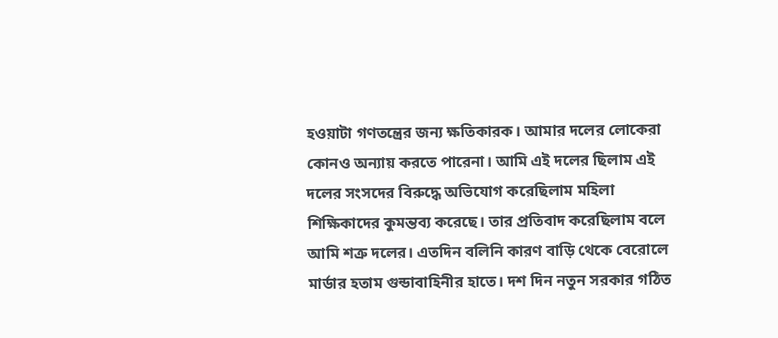হওয়াটা গণতন্ত্রের জন্য ক্ষতিকারক। আমার দলের লোকেরা কোনও অন্যায় করতে পারেনা। আমি এই দলের ছিলাম এই দলের সংসদের বিরুদ্ধে অভিযোগ করেছিলাম মহিলা শিক্ষিকাদের কুমন্তব্য করেছে। তার প্রতিবাদ করেছিলাম বলে আমি শত্রু দলের। এতদিন বলিনি কারণ বাড়ি থেকে বেরোলে মার্ডার হতাম গুন্ডাবাহিনীর হাতে। দশ দিন নতুন সরকার গঠিত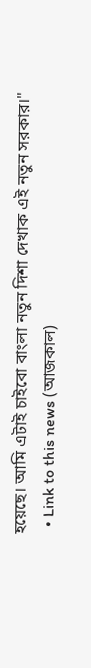হয়েছে। আমি এটাই চাইবো বাংলা নতুন দিশা দেখাক এই নতুন সরকার।"
  • Link to this news (আজকাল)